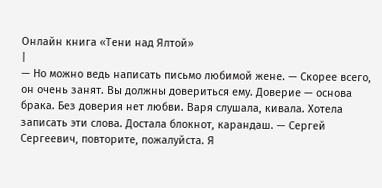Онлайн книга «Тени над Ялтой»
|
— Но можно ведь написать письмо любимой жене. — Скорее всего, он очень занят. Вы должны довериться ему. Доверие — основа брака. Без доверия нет любви. Варя слушала, кивала. Хотела записать эти слова. Достала блокнот, карандаш. — Сергей Сергеевич, повторите, пожалуйста. Я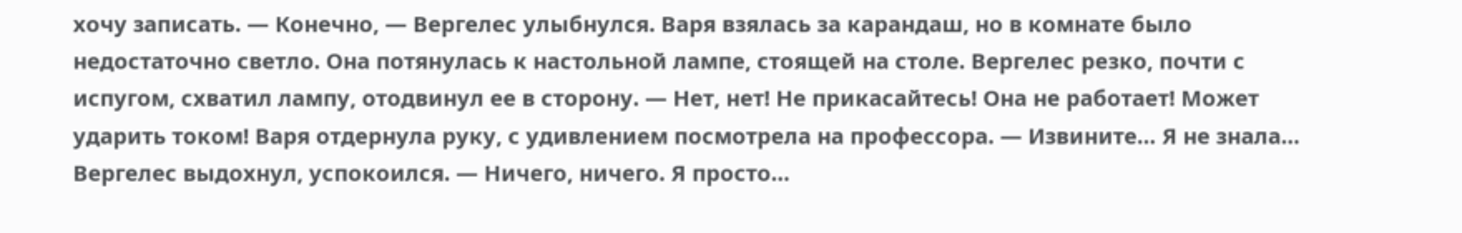хочу записать. — Конечно, — Вергелес улыбнулся. Варя взялась за карандаш, но в комнате было недостаточно светло. Она потянулась к настольной лампе, стоящей на столе. Вергелес резко, почти с испугом, схватил лампу, отодвинул ее в сторону. — Нет, нет! Не прикасайтесь! Она не работает! Может ударить током! Варя отдернула руку, с удивлением посмотрела на профессора. — Извините… Я не знала… Вергелес выдохнул, успокоился. — Ничего, ничего. Я просто…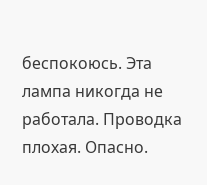беспокоюсь. Эта лампа никогда не работала. Проводка плохая. Опасно.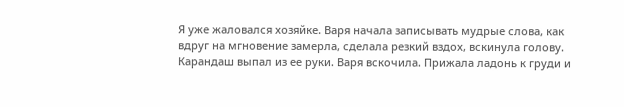Я уже жаловался хозяйке. Варя начала записывать мудрые слова, как вдруг на мгновение замерла, сделала резкий вздох, вскинула голову. Карандаш выпал из ее руки. Варя вскочила. Прижала ладонь к груди и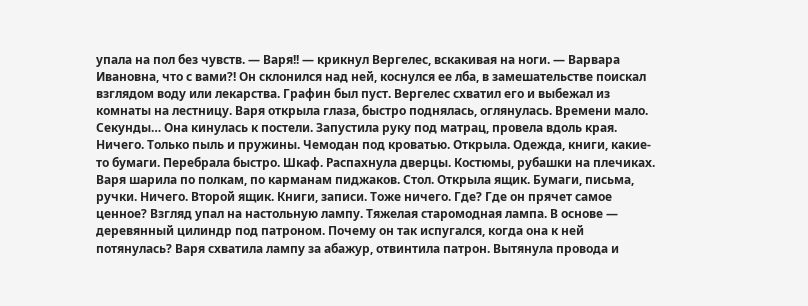упала на пол без чувств. — Варя!! — крикнул Вергелес, вскакивая на ноги. — Варвара Ивановна, что с вами?! Он склонился над ней, коснулся ее лба, в замешательстве поискал взглядом воду или лекарства. Графин был пуст. Вергелес схватил его и выбежал из комнаты на лестницу. Варя открыла глаза, быстро поднялась, оглянулась. Времени мало. Секунды… Она кинулась к постели. Запустила руку под матрац, провела вдоль края. Ничего. Только пыль и пружины. Чемодан под кроватью. Открыла. Одежда, книги, какие-то бумаги. Перебрала быстро. Шкаф. Распахнула дверцы. Костюмы, рубашки на плечиках. Варя шарила по полкам, по карманам пиджаков. Стол. Открыла ящик. Бумаги, письма, ручки. Ничего. Второй ящик. Книги, записи. Тоже ничего. Где? Где он прячет самое ценное? Взгляд упал на настольную лампу. Тяжелая старомодная лампа. В основе — деревянный цилиндр под патроном. Почему он так испугался, когда она к ней потянулась? Варя схватила лампу за абажур, отвинтила патрон. Вытянула провода и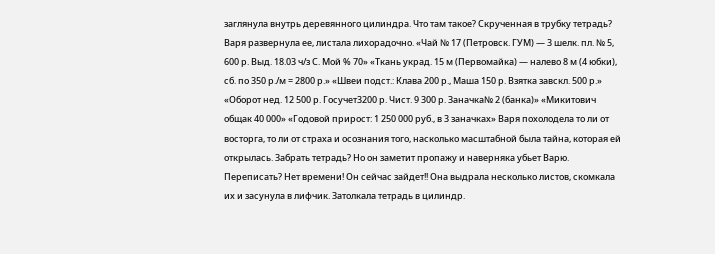заглянула внутрь деревянного цилиндра. Что там такое? Скрученная в трубку тетрадь? Варя развернула ее, листала лихорадочно. «Чай № 17 (Петровск. ГУМ) — 3 шелк. пл. № 5, 600 р. Выд. 18.03 ч/з С. Мой % 70» «Ткань украд. 15 м (Первомайка) — налево 8 м (4 юбки), сб. по 350 р./м = 2800 р.» «Швеи подст.: Клава 200 р., Маша 150 р. Взятка завскл. 500 р.» «Оборот нед. 12 500 р. Госучет3200 р. Чист. 9 300 р. Заначка№ 2 (банка)» «Микитович общак 40 000» «Годовой прирост: 1 250 000 руб., в 3 заначках» Варя похолодела то ли от восторга, то ли от страха и осознания того, насколько масштабной была тайна, которая ей открылась. Забрать тетрадь? Но он заметит пропажу и наверняка убьет Варю. Переписать? Нет времени! Он сейчас зайдет!! Она выдрала несколько листов, скомкала их и засунула в лифчик. Затолкала тетрадь в цилиндр.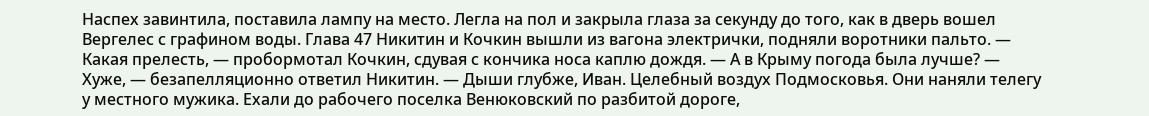Наспех завинтила, поставила лампу на место. Легла на пол и закрыла глаза за секунду до того, как в дверь вошел Вергелес с графином воды. Глава 47 Никитин и Кочкин вышли из вагона электрички, подняли воротники пальто. — Какая прелесть, — пробормотал Кочкин, сдувая с кончика носа каплю дождя. — А в Крыму погода была лучше? — Хуже, — безапелляционно ответил Никитин. — Дыши глубже, Иван. Целебный воздух Подмосковья. Они наняли телегу у местного мужика. Ехали до рабочего поселка Венюковский по разбитой дороге,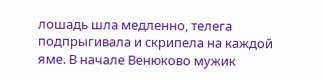лошадь шла медленно, телега подпрыгивала и скрипела на каждой яме. В начале Венюково мужик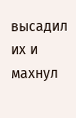высадил их и махнул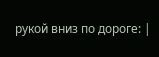рукой вниз по дороге: |